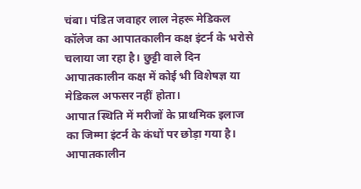चंबा। पंडित जवाहर लाल नेहरू मेडिकल कॉलेज का आपातकालीन कक्ष इंटर्न के भरोसे चलाया जा रहा है। छुट्टी वाले दिन आपातकालीन कक्ष में कोई भी विशेषज्ञ या मेडिकल अफसर नहीं होता।
आपात स्थिति में मरीजों के प्राथमिक इलाज का जिम्मा इंटर्न के कंधों पर छोड़ा गया है। आपातकालीन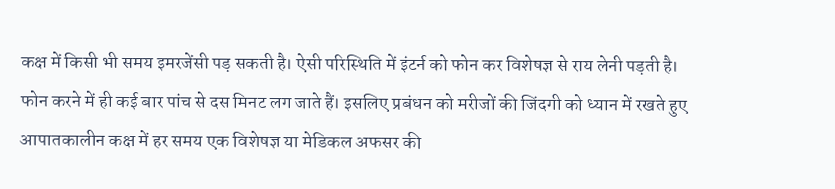कक्ष में किसी भी समय इमरजेंसी पड़ सकती है। ऐसी परिस्थिति में इंटर्न को फोन कर विशेषज्ञ से राय लेनी पड़ती है। फोन करने में ही कई बार पांच से दस मिनट लग जाते हैं। इसलिए प्रबंधन को मरीजों की जिंदगी को ध्यान में रखते हुए आपातकालीन कक्ष में हर समय एक विशेषज्ञ या मेडिकल अफसर की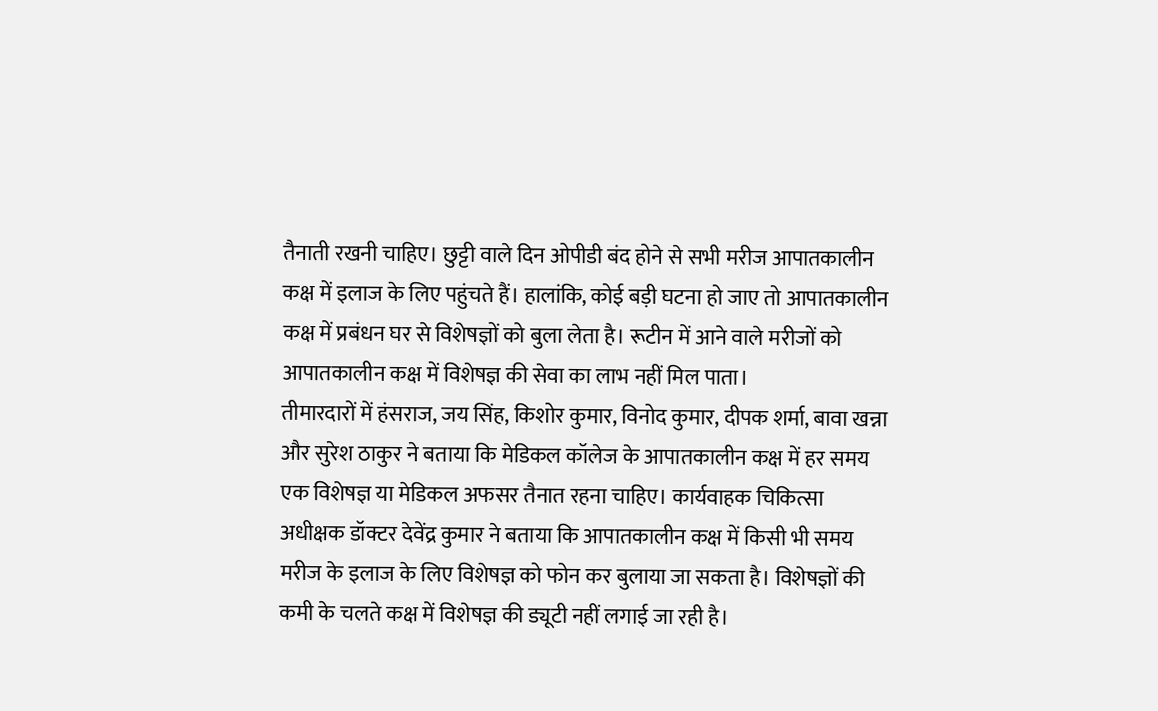तैनाती रखनी चाहिए। छुट्टी वाले दिन ओपीडी बंद होने से सभी मरीज आपातकालीन कक्ष में इलाज के लिए पहुंचते हैं। हालांकि, कोई बड़ी घटना हो जाए तो आपातकालीन कक्ष में प्रबंधन घर से विशेषज्ञों को बुला लेता है। रूटीन में आने वाले मरीजों को आपातकालीन कक्ष में विशेषज्ञ की सेवा का लाभ नहीं मिल पाता।
तीमारदारों में हंसराज, जय सिंह, किशोर कुमार, विनोद कुमार, दीपक शर्मा, बावा खन्ना और सुरेश ठाकुर ने बताया कि मेडिकल कॉलेज के आपातकालीन कक्ष में हर समय एक विशेषज्ञ या मेडिकल अफसर तैनात रहना चाहिए। कार्यवाहक चिकित्सा अधीक्षक डॉक्टर देवेंद्र कुमार ने बताया कि आपातकालीन कक्ष में किसी भी समय मरीज के इलाज के लिए विशेषज्ञ को फोन कर बुलाया जा सकता है। विशेषज्ञों की कमी के चलते कक्ष में विशेषज्ञ की ड्यूटी नहीं लगाई जा रही है।